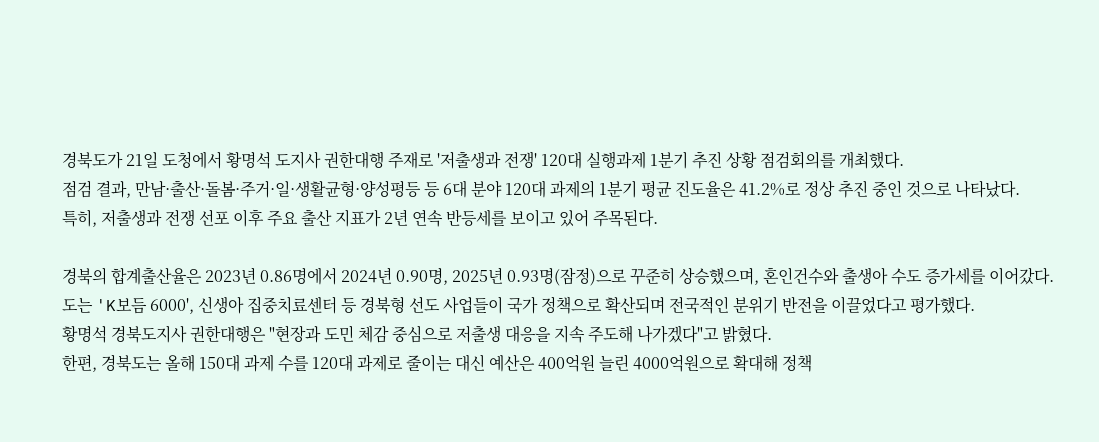경북도가 21일 도청에서 황명석 도지사 권한대행 주재로 '저출생과 전쟁' 120대 실행과제 1분기 추진 상황 점검회의를 개최했다.
점검 결과, 만남·출산·돌봄·주거·일·생활균형·양성평등 등 6대 분야 120대 과제의 1분기 평균 진도율은 41.2%로 정상 추진 중인 것으로 나타났다.
특히, 저출생과 전쟁 선포 이후 주요 출산 지표가 2년 연속 반등세를 보이고 있어 주목된다.

경북의 합계출산율은 2023년 0.86명에서 2024년 0.90명, 2025년 0.93명(잠정)으로 꾸준히 상승했으며, 혼인건수와 출생아 수도 증가세를 이어갔다.
도는 'K보듬 6000', 신생아 집중치료센터 등 경북형 선도 사업들이 국가 정책으로 확산되며 전국적인 분위기 반전을 이끌었다고 평가했다.
황명석 경북도지사 권한대행은 "현장과 도민 체감 중심으로 저출생 대응을 지속 주도해 나가겠다"고 밝혔다.
한편, 경북도는 올해 150대 과제 수를 120대 과제로 줄이는 대신 예산은 400억원 늘린 4000억원으로 확대해 정책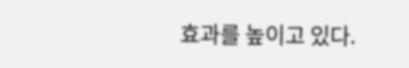효과를 높이고 있다.